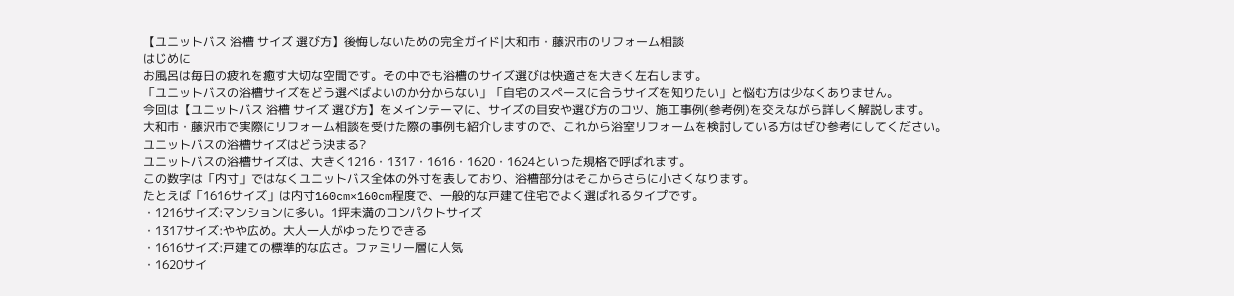【ユニットバス 浴槽 サイズ 選び方】後悔しないための完全ガイド|大和市・藤沢市のリフォーム相談
はじめに
お風呂は毎日の疲れを癒す大切な空間です。その中でも浴槽のサイズ選びは快適さを大きく左右します。
「ユニットバスの浴槽サイズをどう選べばよいのか分からない」「自宅のスペースに合うサイズを知りたい」と悩む方は少なくありません。
今回は【ユニットバス 浴槽 サイズ 選び方】をメインテーマに、サイズの目安や選び方のコツ、施工事例(参考例)を交えながら詳しく解説します。
大和市・藤沢市で実際にリフォーム相談を受けた際の事例も紹介しますので、これから浴室リフォームを検討している方はぜひ参考にしてください。
ユニットバスの浴槽サイズはどう決まる?
ユニットバスの浴槽サイズは、大きく1216・1317・1616・1620・1624といった規格で呼ばれます。
この数字は「内寸」ではなくユニットバス全体の外寸を表しており、浴槽部分はそこからさらに小さくなります。
たとえば「1616サイズ」は内寸160cm×160cm程度で、一般的な戸建て住宅でよく選ばれるタイプです。
・1216サイズ:マンションに多い。1坪未満のコンパクトサイズ
・1317サイズ:やや広め。大人一人がゆったりできる
・1616サイズ:戸建ての標準的な広さ。ファミリー層に人気
・1620サイ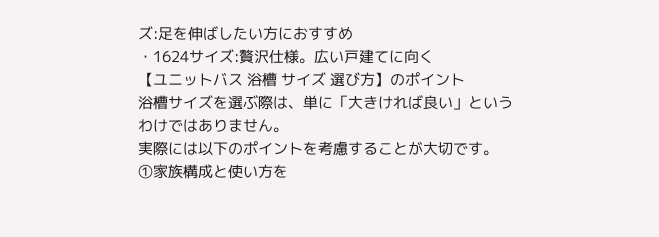ズ:足を伸ばしたい方におすすめ
・1624サイズ:贅沢仕様。広い戸建てに向く
【ユニットバス 浴槽 サイズ 選び方】のポイント
浴槽サイズを選ぶ際は、単に「大きければ良い」というわけではありません。
実際には以下のポイントを考慮することが大切です。
①家族構成と使い方を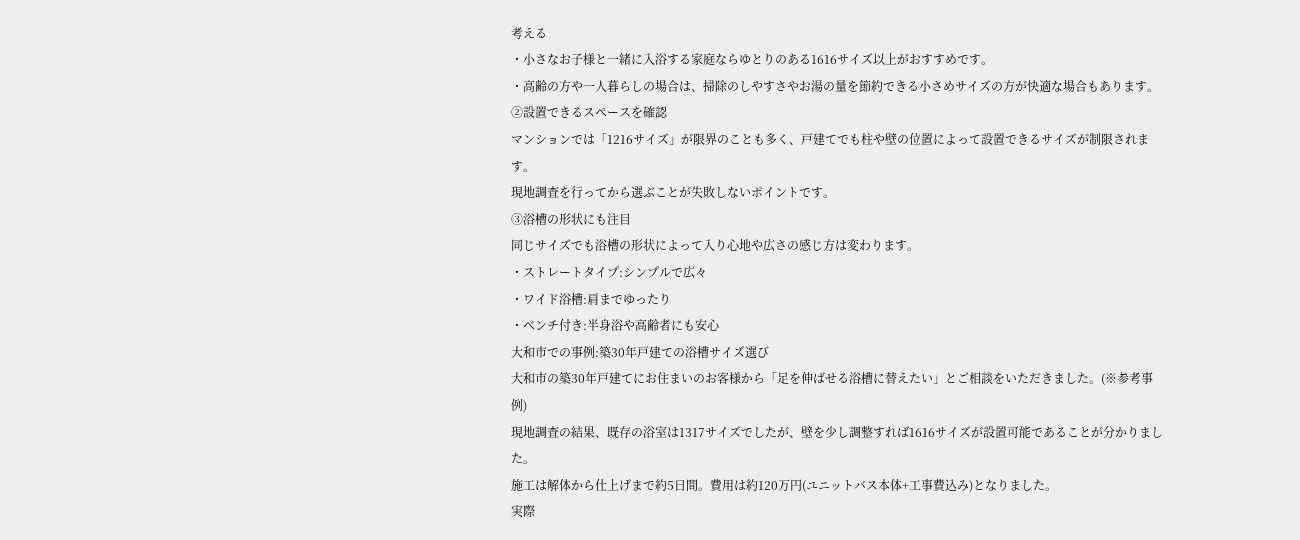考える
・小さなお子様と一緒に入浴する家庭ならゆとりのある1616サイズ以上がおすすめです。
・高齢の方や一人暮らしの場合は、掃除のしやすさやお湯の量を節約できる小さめサイズの方が快適な場合もあります。
②設置できるスペースを確認
マンションでは「1216サイズ」が限界のことも多く、戸建てでも柱や壁の位置によって設置できるサイズが制限されます。
現地調査を行ってから選ぶことが失敗しないポイントです。
③浴槽の形状にも注目
同じサイズでも浴槽の形状によって入り心地や広さの感じ方は変わります。
・ストレートタイプ:シンプルで広々
・ワイド浴槽:肩までゆったり
・ベンチ付き:半身浴や高齢者にも安心
大和市での事例:築30年戸建ての浴槽サイズ選び
大和市の築30年戸建てにお住まいのお客様から「足を伸ばせる浴槽に替えたい」とご相談をいただきました。(※参考事例)
現地調査の結果、既存の浴室は1317サイズでしたが、壁を少し調整すれば1616サイズが設置可能であることが分かりました。
施工は解体から仕上げまで約5日間。費用は約120万円(ユニットバス本体+工事費込み)となりました。
実際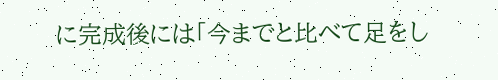に完成後には「今までと比べて足をし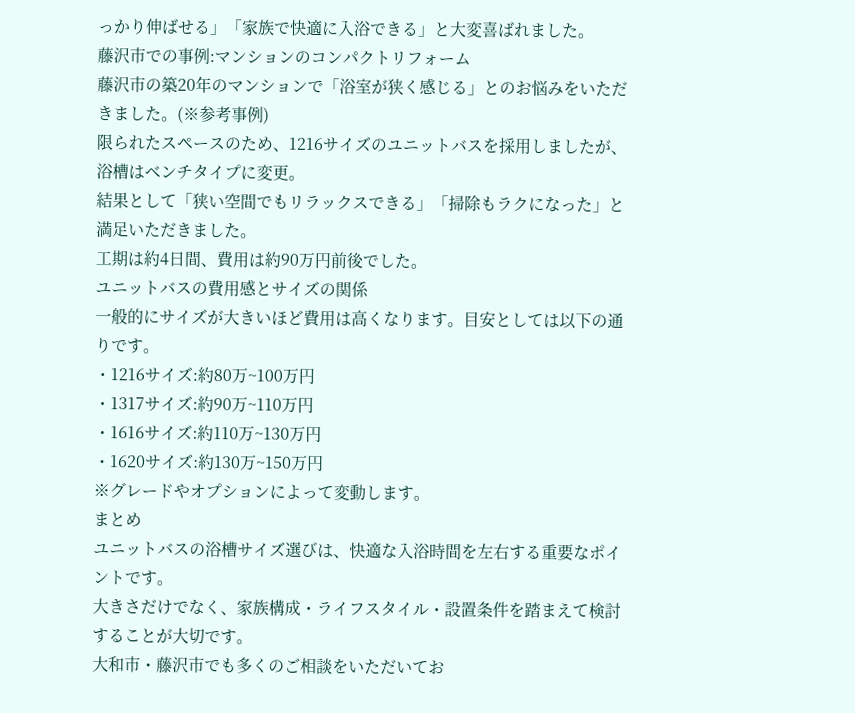っかり伸ばせる」「家族で快適に入浴できる」と大変喜ばれました。
藤沢市での事例:マンションのコンパクトリフォーム
藤沢市の築20年のマンションで「浴室が狭く感じる」とのお悩みをいただきました。(※参考事例)
限られたスペースのため、1216サイズのユニットバスを採用しましたが、浴槽はベンチタイプに変更。
結果として「狭い空間でもリラックスできる」「掃除もラクになった」と満足いただきました。
工期は約4日間、費用は約90万円前後でした。
ユニットバスの費用感とサイズの関係
一般的にサイズが大きいほど費用は高くなります。目安としては以下の通りです。
・1216サイズ:約80万~100万円
・1317サイズ:約90万~110万円
・1616サイズ:約110万~130万円
・1620サイズ:約130万~150万円
※グレードやオプションによって変動します。
まとめ
ユニットバスの浴槽サイズ選びは、快適な入浴時間を左右する重要なポイントです。
大きさだけでなく、家族構成・ライフスタイル・設置条件を踏まえて検討することが大切です。
大和市・藤沢市でも多くのご相談をいただいてお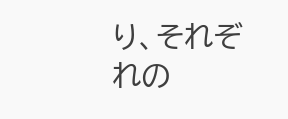り、それぞれの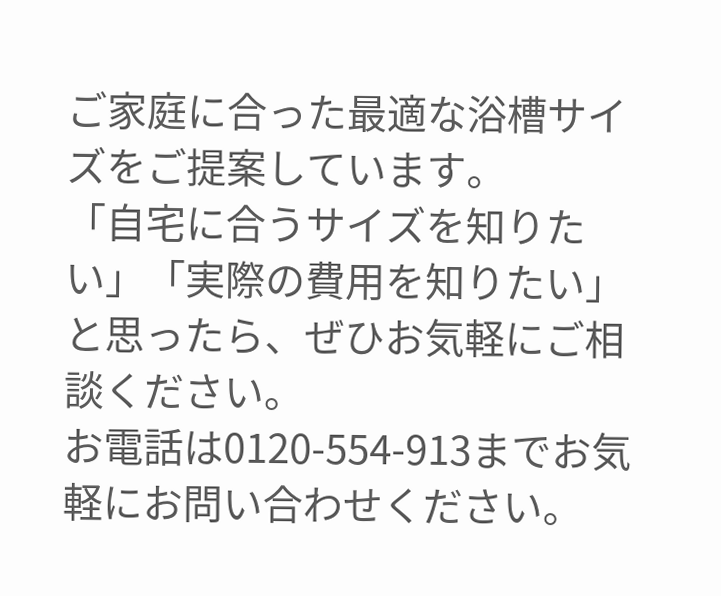ご家庭に合った最適な浴槽サイズをご提案しています。
「自宅に合うサイズを知りたい」「実際の費用を知りたい」と思ったら、ぜひお気軽にご相談ください。
お電話は0120-554-913までお気軽にお問い合わせください。